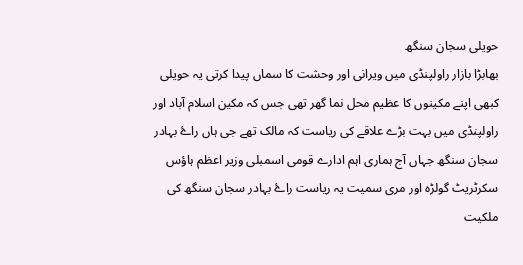حویلی سجان سنگھ
بھابڑا بازار راولپنڈی میں ویرانی اور وحشت کا سماں پیدا کرتی یہ حویلی کبھی اپنے مکینوں کا عظیم محل نما گھر تھی جس کہ مکین اسلام آباد اور راولپنڈی میں بہت بڑے علاقے کی ریاست کہ مالک تھے جی ہاں راۓ بہادر سجان سنگھ جہاں آج ہماری اہم ادارے قومی اسمبلی وزیر اعظم ہاؤس سکرٹریٹ گولڑہ اور مری سمیت یہ ریاست راۓ بہادر سجان سنگھ کی ملکیت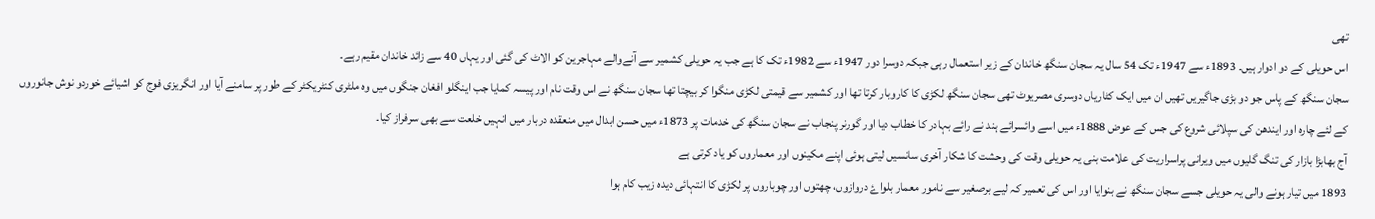تھی
اس حویلی کے دو ادوار ہیں۔ 1893ء سے 1947ء تک 54 سال یہ سجان سنگھ خاندان کے زیر استعمال رہی جبکہ دوسرا دور 1947ء سے 1982ء تک کا ہے جب یہ حویلی کشمیر سے آنےوالے مہاجرین کو الاٹ کی گئی اور یہاں 40 سے زائد خاندان مقیم رہے۔
سجان سنگھ کے پاس جو دو بڑی جاگیریں تھیں ان میں ایک کٹاریاں دوسری مصریوٹ تھی سجان سنگھ لکڑی کا کاروبار کرتا تھا اور کشمیر سے قیمتی لکڑی منگوا کر بیچتا تھا سجان سنگھ نے اس وقت نام اور پیسہ کمایا جب اینگلو افغان جنگوں میں وہ ملٹری کنٹریکٹر کے طور پر سامنے آیا اور انگریزی فوج کو اشیائے خوردو نوش جانوروں کے لئے چارہ اور ایندھن کی سپلائی شروع کی جس کے عوض 1888ء میں اسے وائسرائے ہند نے رائے بہادر کا خطاب دیا اور گورنر پنجاب نے سجان سنگھ کی خدمات پر 1873ء میں حسن ابدال میں منعقدہ دربار میں انہیں خلعت سے بھی سرفراز کیا۔
آج بھابڑا بازار کی تنگ گلیوں میں ویرانی پراسراریت کی علامت بنی یہ حویلی وقت کی وحشت کا شکار آخری سانسیں لیتی ہوئی اپنے مکینوں اور معماروں کو یاد کرتی ہے
1893 میں تیار ہونے والی یہ حویلی جسے سجان سنگھ نے بنوایا اور اس کی تعمیر کہ لیے برصغیر سے نامور معمار بلواۓ دروازوں، چھتوں اور چوباروں پر لکڑی کا انتہائی دیدہ زیب کام ہوا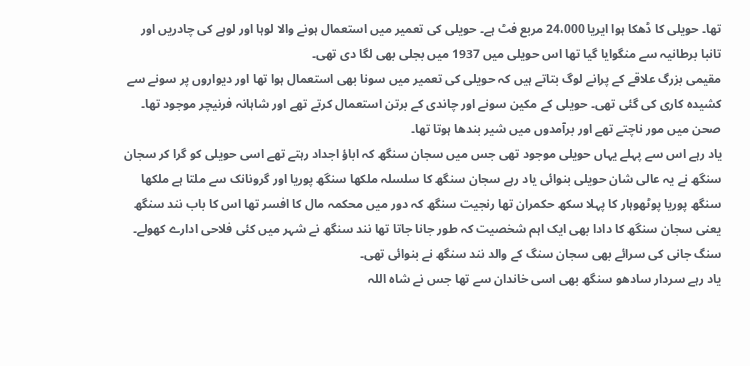تھا۔ حویلی کا ڈھکا ہوا ایریا 24،000 مربع فٹ ہے۔ حویلی کی تعمیر میں استعمال ہونے والا لوہا اور لوہے کی چادریں اور تانبا برطانیہ سے منگوایا گیا تھا اس حویلی میں 1937 میں بجلی بھی لگا دی تھی۔
مقیمی بزرگ علاقے کے پرانے لوگ بتاتے ہیں کہ حویلی کی تعمیر میں سونا بھی استعمال ہوا تھا اور دیواروں پر سونے سے کشیدہ کاری کی گئی تھی۔ حویلی کے مکین سونے اور چاندی کے برتن استعمال کرتے تھے اور شاہانہ فرنیچر موجود تھا۔ صحن میں مور ناچتے تھے اور برآمدوں میں شیر بندھا ہوتا تھا۔
یاد رہے اس سے پہلے یہاں حویلی موجود تھی جس میں سجان سنگھ کہ اباؤ اجداد رہتے تھے اسی حویلی کو گرا کر سجان سنگھ نے یہ عالی شان حویلی بنوائی یاد رہے سجان سنگھ کا سلسلہ ملکھا سنگھ پوریا اور گرونانک سے ملتا ہے ملکھا سنگھ پوریا پوٹھوہار کا پہلا سکھ حکمران تھا رنجیت سنگھ کہ دور میں محکمہ مال کا افسر تھا اس کا باب نند سنگھ یعنی سجان سنگھ کا دادا بھی ایک اہم شخصیت کہ طور جانا جاتا تھا نند سنگھ نے شہر میں کئی فلاحی ادارے کھولے۔ سنگ جانی کی سرائے بھی سجان سنگ کے والد نند سنگھ نے بنوائی تھی۔
یاد رہے سردار سادھو سنگھ بھی اسی خاندان سے تھا جس نے شاہ اللہ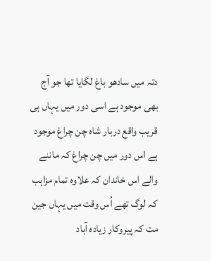دتہ میں سادھو باغ لگایا تھا جو آج بھی موجود ہے اسی دور میں یہاں ہی قریب واقع دربار شاہ چن چراغ موجود ہے اس دور میں چن چراغ کہ ماننے والے اس خاندان کہ علاوہ تمام مزاہب کہ لوگ تھے اُس وقت میں یہاں جین مت کہ پیروکار زیادہ آباد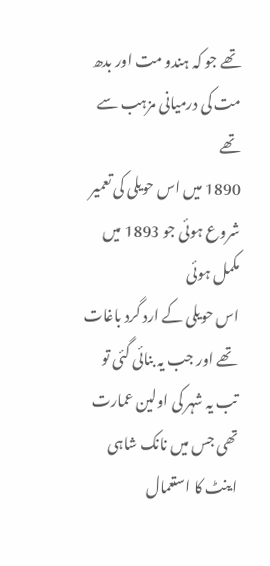تھے جو کہ ہندو مت اور بدھ مت کی درمیانی مزہب سے تھے
1890 میں اس حویلی کی تعمیر شروع ہوئی جو 1893 میں مکمل ہوئی
اس حویلی کے ارد گرد باغات تھے اور جب یہ بنائی گئی تو تب یہ شہر کی اولین عمارت تھی جس میں نانک شاہی اینٹ کا استعمال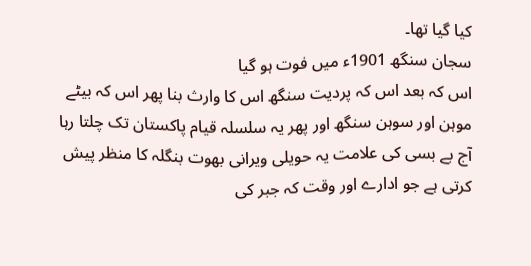کیا گیا تھا۔
سجان سنگھ 1901ء میں فوت ہو گیا
اس کہ بعد اس کہ پردیت سنگھ اس کا وارث بنا پھر اس کہ بیٹے موہن اور سوہن سنگھ اور پھر یہ سلسلہ قیام پاکستان تک چلتا رہا
آج بے بسی کی علامت یہ حویلی ویرانی بھوت بنگلہ کا منظر پیش کرتی ہے جو ادارے اور وقت کہ جبر کی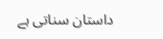داستان سناتی ہے